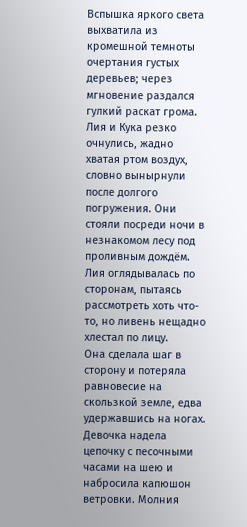Вспышка яркого света выхватила из кромешной темноты очертания густых деревьев; через мгновение раздался гулкий раскат грома. Лия и Кука резко очнулись, жадно хватая ртом воздух, словно вынырнули после долгого погружения. Они стояли посреди ночи в незнакомом лесу под проливным дождём. Лия оглядывалась по сторонам, пытаясь рассмотреть хоть что-то, но ливень нещадно хлестал по лицу.
Она сделала шаг в сторону и потеряла равновесие на скользкой земле, едва удержавшись на ногах. Девочка надела цепочку с песочными часами на шею и набросила капюшон ветровки. Молния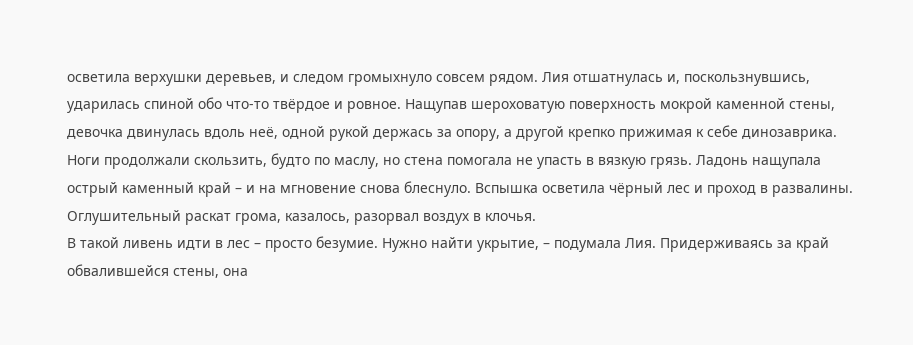осветила верхушки деревьев, и следом громыхнуло совсем рядом. Лия отшатнулась и, поскользнувшись, ударилась спиной обо что-то твёрдое и ровное. Нащупав шероховатую поверхность мокрой каменной стены, девочка двинулась вдоль неё, одной рукой держась за опору, а другой крепко прижимая к себе динозаврика. Ноги продолжали скользить, будто по маслу, но стена помогала не упасть в вязкую грязь. Ладонь нащупала острый каменный край – и на мгновение снова блеснуло. Вспышка осветила чёрный лес и проход в развалины. Оглушительный раскат грома, казалось, разорвал воздух в клочья.
В такой ливень идти в лес – просто безумие. Нужно найти укрытие, – подумала Лия. Придерживаясь за край обвалившейся стены, она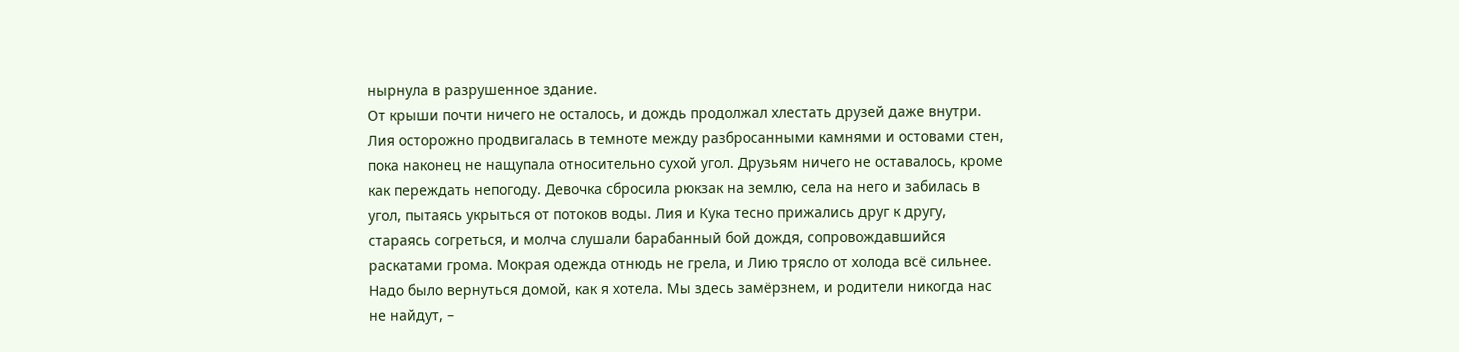нырнула в разрушенное здание.
От крыши почти ничего не осталось, и дождь продолжал хлестать друзей даже внутри. Лия осторожно продвигалась в темноте между разбросанными камнями и остовами стен, пока наконец не нащупала относительно сухой угол. Друзьям ничего не оставалось, кроме как переждать непогоду. Девочка сбросила рюкзак на землю, села на него и забилась в угол, пытаясь укрыться от потоков воды. Лия и Кука тесно прижались друг к другу, стараясь согреться, и молча слушали барабанный бой дождя, сопровождавшийся раскатами грома. Мокрая одежда отнюдь не грела, и Лию трясло от холода всё сильнее.
Надо было вернуться домой, как я хотела. Мы здесь замёрзнем, и родители никогда нас не найдут, –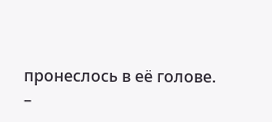пронеслось в её голове.
–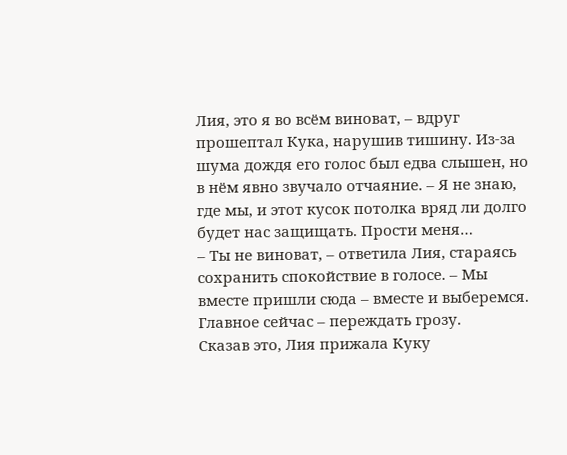Лия, это я во всём виноват, – вдруг прошептал Кука, нарушив тишину. Из-за шума дождя его голос был едва слышен, но в нём явно звучало отчаяние. – Я не знаю, где мы, и этот кусок потолка вряд ли долго будет нас защищать. Прости меня…
– Ты не виноват, – ответила Лия, стараясь сохранить спокойствие в голосе. – Мы вместе пришли сюда – вместе и выберемся. Главное сейчас – переждать грозу.
Сказав это, Лия прижала Куку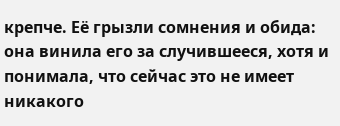крепче. Её грызли сомнения и обида: она винила его за случившееся, хотя и понимала, что сейчас это не имеет никакого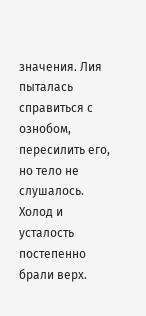значения. Лия пыталась справиться с ознобом, пересилить его, но тело не слушалось. Холод и усталость постепенно брали верх.